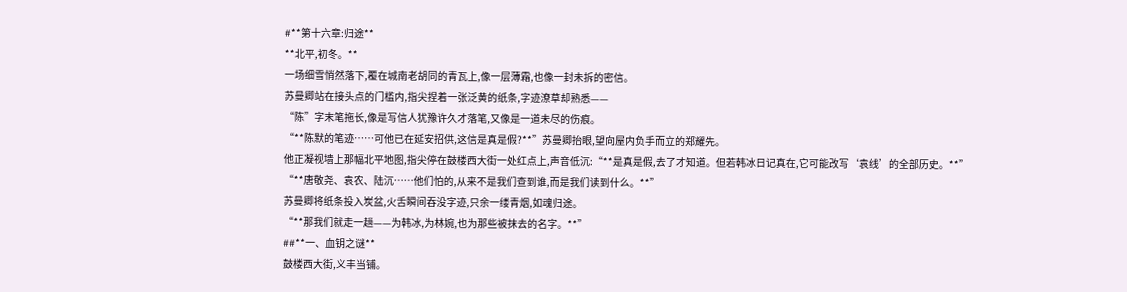#**第十六章:归途**
**北平,初冬。**
一场细雪悄然落下,覆在城南老胡同的青瓦上,像一层薄霜,也像一封未拆的密信。
苏曼卿站在接头点的门槛内,指尖捏着一张泛黄的纸条,字迹潦草却熟悉——
“陈”字末笔拖长,像是写信人犹豫许久才落笔,又像是一道未尽的伤痕。
“**陈默的笔迹……可他已在延安招供,这信是真是假?**”苏曼卿抬眼,望向屋内负手而立的郑耀先。
他正凝视墙上那幅北平地图,指尖停在鼓楼西大街一处红点上,声音低沉:“**是真是假,去了才知道。但若韩冰日记真在,它可能改写‘袁线’的全部历史。**”
“**唐敬尧、袁农、陆沉……他们怕的,从来不是我们查到谁,而是我们读到什么。**”
苏曼卿将纸条投入炭盆,火舌瞬间吞没字迹,只余一缕青烟,如魂归途。
“**那我们就走一趟——为韩冰,为林婉,也为那些被抹去的名字。**”
##**一、血钥之谜**
鼓楼西大街,义丰当铺。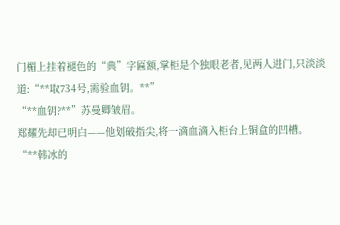门楣上挂着褪色的“典”字匾额,掌柜是个独眼老者,见两人进门,只淡淡道:“**取734号,需验血钥。**”
“**血钥?**”苏曼卿皱眉。
郑耀先却已明白——他划破指尖,将一滴血滴入柜台上铜盒的凹槽。
“**韩冰的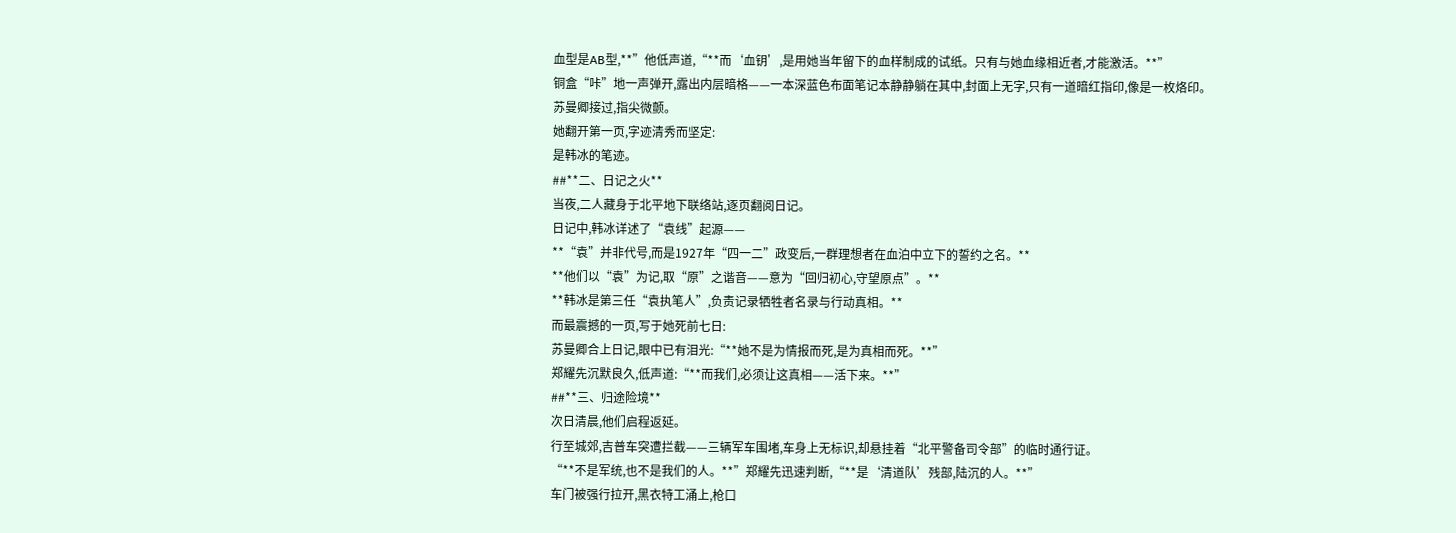血型是AB型,**”他低声道,“**而‘血钥’,是用她当年留下的血样制成的试纸。只有与她血缘相近者,才能激活。**”
铜盒“咔”地一声弹开,露出内层暗格——一本深蓝色布面笔记本静静躺在其中,封面上无字,只有一道暗红指印,像是一枚烙印。
苏曼卿接过,指尖微颤。
她翻开第一页,字迹清秀而坚定:
是韩冰的笔迹。
##**二、日记之火**
当夜,二人藏身于北平地下联络站,逐页翻阅日记。
日记中,韩冰详述了“袁线”起源——
**“袁”并非代号,而是1927年“四一二”政变后,一群理想者在血泊中立下的誓约之名。**
**他们以“袁”为记,取“原”之谐音——意为“回归初心,守望原点”。**
**韩冰是第三任“袁执笔人”,负责记录牺牲者名录与行动真相。**
而最震撼的一页,写于她死前七日:
苏曼卿合上日记,眼中已有泪光:“**她不是为情报而死,是为真相而死。**”
郑耀先沉默良久,低声道:“**而我们,必须让这真相——活下来。**”
##**三、归途险境**
次日清晨,他们启程返延。
行至城郊,吉普车突遭拦截——三辆军车围堵,车身上无标识,却悬挂着“北平警备司令部”的临时通行证。
“**不是军统,也不是我们的人。**”郑耀先迅速判断,“**是‘清道队’残部,陆沉的人。**”
车门被强行拉开,黑衣特工涌上,枪口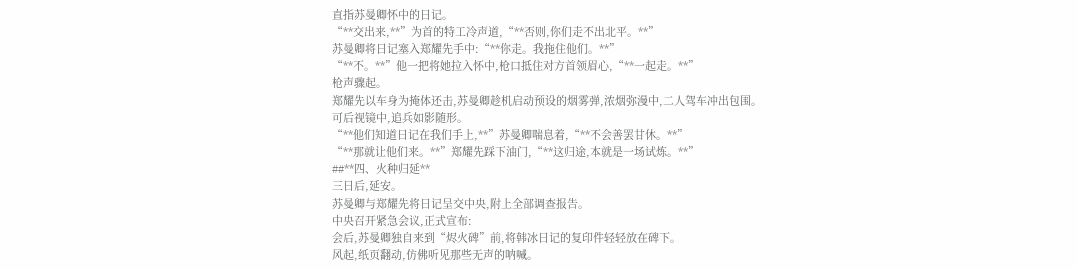直指苏曼卿怀中的日记。
“**交出来,**”为首的特工冷声道,“**否则,你们走不出北平。**”
苏曼卿将日记塞入郑耀先手中:“**你走。我拖住他们。**”
“**不。**”他一把将她拉入怀中,枪口抵住对方首领眉心,“**一起走。**”
枪声骤起。
郑耀先以车身为掩体还击,苏曼卿趁机启动预设的烟雾弹,浓烟弥漫中,二人驾车冲出包围。
可后视镜中,追兵如影随形。
“**他们知道日记在我们手上,**”苏曼卿喘息着,“**不会善罢甘休。**”
“**那就让他们来。**”郑耀先踩下油门,“**这归途,本就是一场试炼。**”
##**四、火种归延**
三日后,延安。
苏曼卿与郑耀先将日记呈交中央,附上全部调查报告。
中央召开紧急会议,正式宣布:
会后,苏曼卿独自来到“烬火碑”前,将韩冰日记的复印件轻轻放在碑下。
风起,纸页翻动,仿佛听见那些无声的呐喊。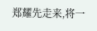郑耀先走来,将一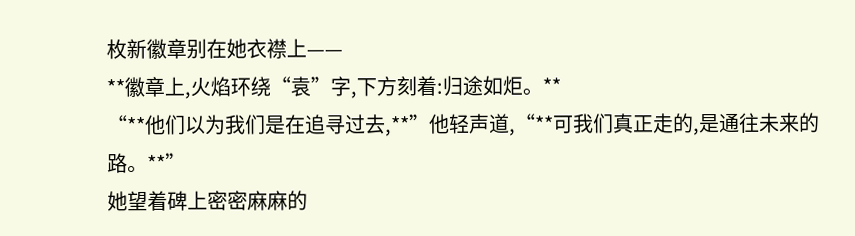枚新徽章别在她衣襟上——
**徽章上,火焰环绕“袁”字,下方刻着:归途如炬。**
“**他们以为我们是在追寻过去,**”他轻声道,“**可我们真正走的,是通往未来的路。**”
她望着碑上密密麻麻的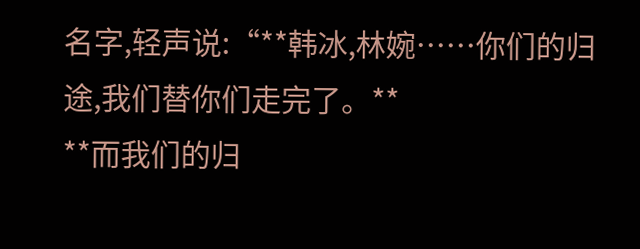名字,轻声说:“**韩冰,林婉……你们的归途,我们替你们走完了。**
**而我们的归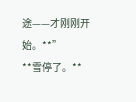途——才刚刚开始。**”
**雪停了。**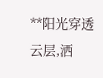**阳光穿透云层,洒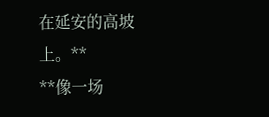在延安的高坡上。**
**像一场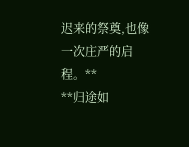迟来的祭奠,也像一次庄严的启程。**
**归途如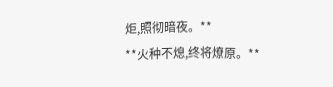炬,照彻暗夜。**
**火种不熄,终将燎原。**